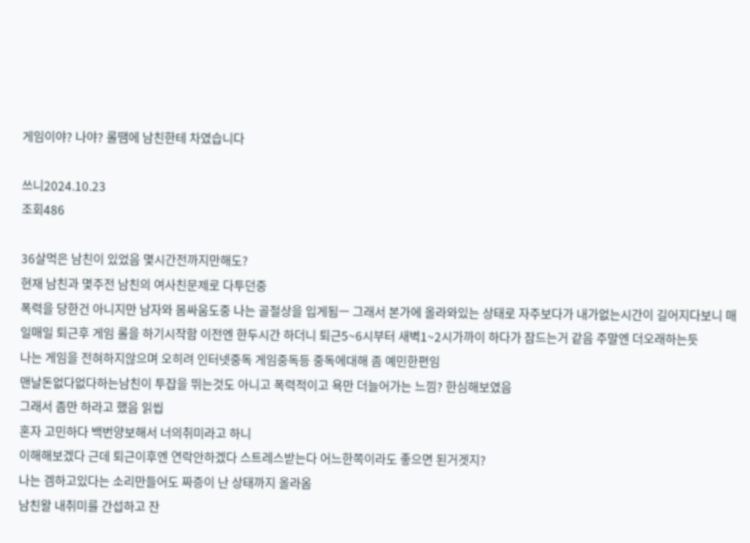게임이야? 나야? 롤땜에 남친한테 차였습니다

쓰니2024.10.23
조회486

36살먹은 남친이 있었음 몇시간전까지만해도?
현재 남친과 몇주전 남친의 여사친문제로 다투던중
폭력을 당한건 아니지만 남자와 몸싸움도중 나는 골절상을 입게됨ㅡ 그래서 본가에 올라와있는 상태로 자주보다가 내가없는시간이 길어지다보니 매일매일 퇴근후 게임 롤을 하기시작함 이전엔 한두시간 하더니 퇴근5~6시부터 새벽1~2시가까이 하다가 잠드는거 같음 주말엔 더오래하는듯
나는 게임을 전혀하지않으며 오히려 인터넷중독 게임중독등 중독에대해 좀 예민한편임
맨날돈없다없다하는남친이 투잡을 뛰는것도 아니고 폭력적이고 욕만 더늘어가는 느낌? 한심해보였음
그래서 좀만 하라고 했음 읽씹
혼자 고민하다 백번양보해서 너의취미라고 하니
이해해보겠다 근데 퇴근이후엔 연락안하겠다 스트레스받는다 어느한쪽이라도 좋으면 된거겟지?
나는 겜하고있다는 소리만들어도 짜증이 난 상태까지 올라옴
남친왈 내취미를 간섭하고 잔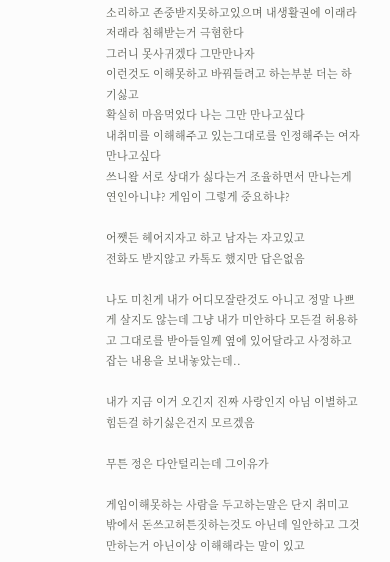소리하고 존중받지못하고있으며 내생활권에 이래라저래라 침해받는거 극혐한다
그러니 못사귀겠다 그만만나자
이런것도 이해못하고 바꿔들려고 하는부분 더는 하기싫고
확실히 마음먹었다 나는 그만 만나고싶다
내취미를 이해해주고 있는그대로를 인정해주는 여자만나고싶다
쓰니왈 서로 상대가 싫다는거 조율하면서 만나는게 연인아니냐? 게임이 그렇게 중요하냐?

어쨋든 헤어지자고 하고 남자는 자고있고
전화도 받지않고 카톡도 했지만 답은없음

나도 미친게 내가 어디모잘란것도 아니고 정말 나쁘게 살지도 않는데 그냥 내가 미안하다 모든걸 허용하고 그대로를 받아들일께 옆에 있어달라고 사정하고 잡는 내용을 보내놓았는데..

내가 지금 이거 오긴지 진짜 사랑인지 아님 이별하고 힘든걸 하기싫은건지 모르겠음

무튼 정은 다안털리는데 그이유가

게임이해못하는 사람을 두고하는말은 단지 취미고 밖에서 돈쓰고허튼짓하는것도 아닌데 일안하고 그것만하는거 아닌이상 이해해라는 말이 있고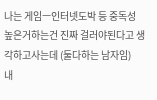나는 게임ㅡ인터넷도박 등 중독성 높은거하는건 진짜 걸러야된다고 생각하고사는데 (둘다하는 남자임)
내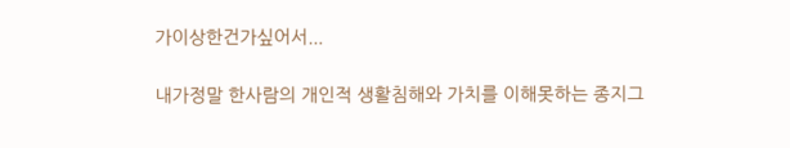가이상한건가싶어서...

내가정말 한사람의 개인적 생활침해와 가치를 이해못하는 종지그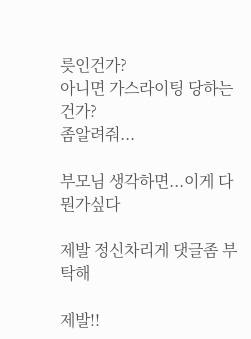릇인건가?
아니면 가스라이팅 당하는건가?
좀알려줘...

부모님 생각하면...이게 다뭔가싶다

제발 정신차리게 댓글좀 부탁해

제발!!